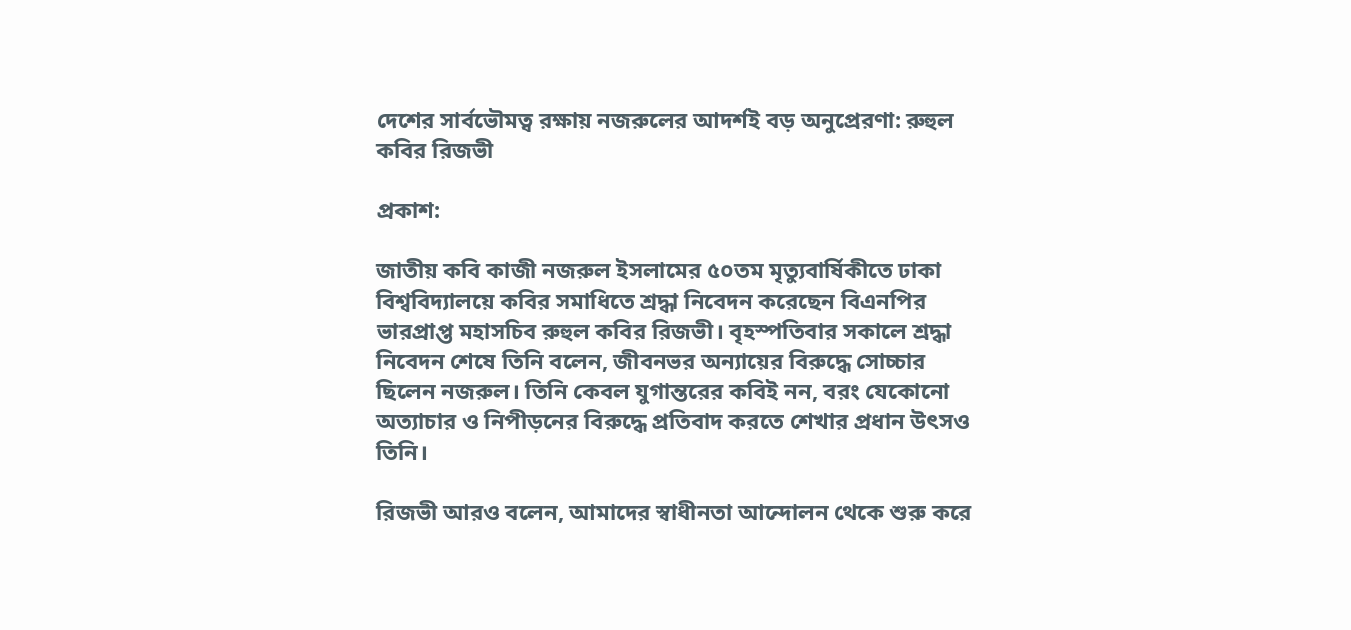দেশের সার্বভৌমত্ব রক্ষায় নজরুলের আদর্শই বড় অনুপ্রেরণা: রুহুল কবির রিজভী

প্রকাশ:

জাতীয় কবি কাজী নজরুল ইসলামের ৫০তম মৃত্যুবার্ষিকীতে ঢাকা বিশ্ববিদ্যালয়ে কবির সমাধিতে শ্রদ্ধা নিবেদন করেছেন বিএনপির ভারপ্রাপ্ত মহাসচিব রুহুল কবির রিজভী। বৃহস্পতিবার সকালে শ্রদ্ধা নিবেদন শেষে তিনি বলেন, জীবনভর অন্যায়ের বিরুদ্ধে সোচ্চার ছিলেন নজরুল। তিনি কেবল যুগান্তরের কবিই নন, বরং যেকোনো অত্যাচার ও নিপীড়নের বিরুদ্ধে প্রতিবাদ করতে শেখার প্রধান উৎসও তিনি।

রিজভী আরও বলেন, আমাদের স্বাধীনতা আন্দোলন থেকে শুরু করে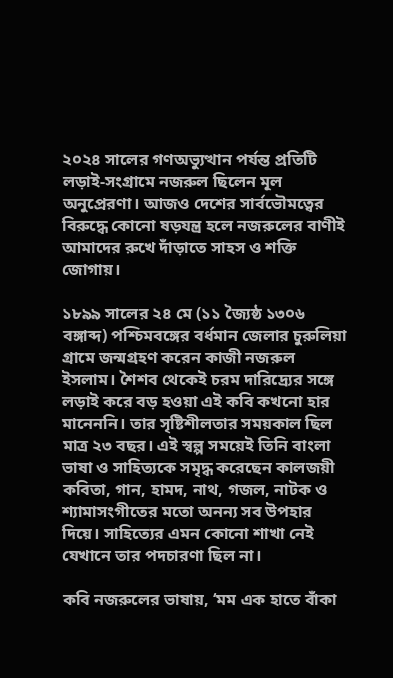২০২৪ সালের গণঅভ্যুত্থান পর্যন্ত প্রতিটি লড়াই-সংগ্রামে নজরুল ছিলেন মূল অনুপ্রেরণা। আজও দেশের সার্বভৌমত্বের বিরুদ্ধে কোনো ষড়যন্ত্র হলে নজরুলের বাণীই আমাদের রুখে দাঁড়াতে সাহস ও শক্তি জোগায়।

১৮৯৯ সালের ২৪ মে (১১ জ্যৈষ্ঠ ১৩০৬ বঙ্গাব্দ) পশ্চিমবঙ্গের বর্ধমান জেলার চুরুলিয়া গ্রামে জন্মগ্রহণ করেন কাজী নজরুল ইসলাম। শৈশব থেকেই চরম দারিদ্র্যের সঙ্গে লড়াই করে বড় হওয়া এই কবি কখনো হার মানেননি। তার সৃষ্টিশীলতার সময়কাল ছিল মাত্র ২৩ বছর। এই স্বল্প সময়েই তিনি বাংলা ভাষা ও সাহিত্যকে সমৃদ্ধ করেছেন কালজয়ী কবিতা, গান, হামদ, নাথ, গজল, নাটক ও শ্যামাসংগীতের মতো অনন্য সব উপহার দিয়ে। সাহিত্যের এমন কোনো শাখা নেই যেখানে তার পদচারণা ছিল না।

কবি নজরুলের ভাষায়, ‘মম এক হাতে বাঁকা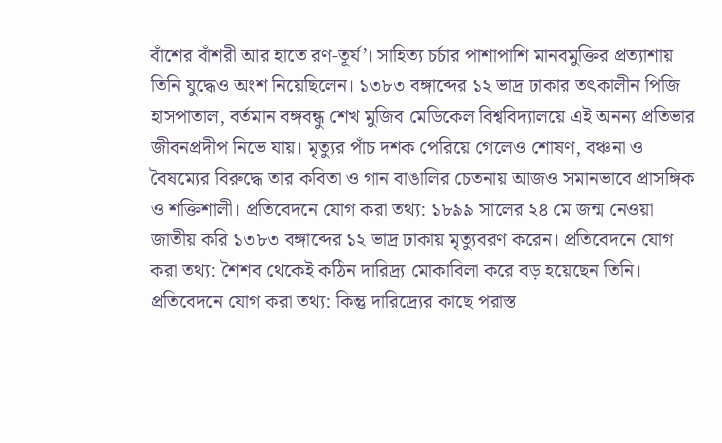বাঁশের বাঁশরী আর হাতে রণ-তূর্য’। সাহিত্য চর্চার পাশাপাশি মানবমুক্তির প্রত্যাশায় তিনি যুদ্ধেও অংশ নিয়েছিলেন। ১৩৮৩ বঙ্গাব্দের ১২ ভাদ্র ঢাকার তৎকালীন পিজি হাসপাতাল, বর্তমান বঙ্গবন্ধু শেখ মুজিব মেডিকেল বিশ্ববিদ্যালয়ে এই অনন্য প্রতিভার জীবনপ্রদীপ নিভে যায়। মৃত্যুর পাঁচ দশক পেরিয়ে গেলেও শোষণ, বঞ্চনা ও বৈষম্যের বিরুদ্ধে তার কবিতা ও গান বাঙালির চেতনায় আজও সমানভাবে প্রাসঙ্গিক ও শক্তিশালী। প্রতিবেদনে যোগ করা তথ্য: ১৮৯৯ সালের ২৪ মে জন্ম নেওয়া জাতীয় করি ১৩৮৩ বঙ্গাব্দের ১২ ভাদ্র ঢাকায় মৃত্যুবরণ করেন। প্রতিবেদনে যোগ করা তথ্য: শৈশব থেকেই কঠিন দারিদ্র্য মোকাবিলা করে বড় হয়েছেন তিনি। প্রতিবেদনে যোগ করা তথ্য: কিন্তু দারিদ্র্যের কাছে পরাস্ত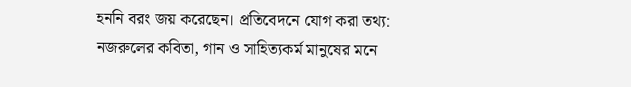হননি বরং জয় করেছেন। প্রতিবেদনে যোগ করা তথ্য: নজরুলের কবিতা, গান ও সাহিত্যকর্ম মানুষের মনে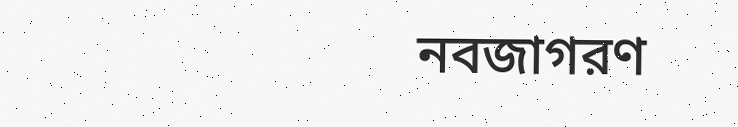নবজাগরণ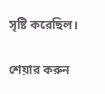সৃষ্টি করেছিল।

শেয়ার করুন